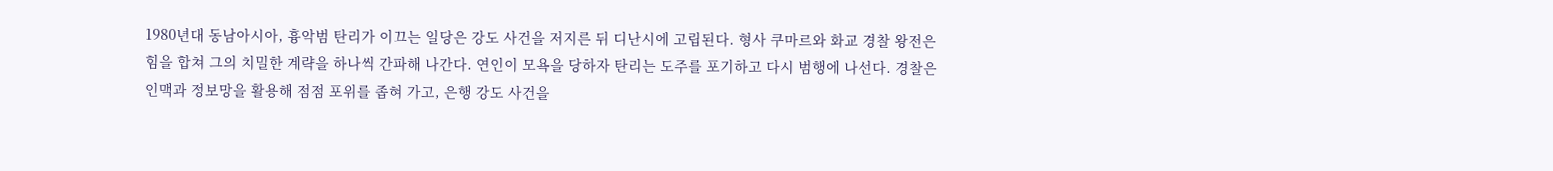1980년대 동남아시아, 흉악범 탄리가 이끄는 일당은 강도 사건을 저지른 뒤 디난시에 고립된다. 형사 쿠마르와 화교 경찰 왕전은 힘을 합쳐 그의 치밀한 계략을 하나씩 간파해 나간다. 연인이 모욕을 당하자 탄리는 도주를 포기하고 다시 범행에 나선다. 경찰은 인맥과 정보망을 활용해 점점 포위를 좁혀 가고, 은행 강도 사건을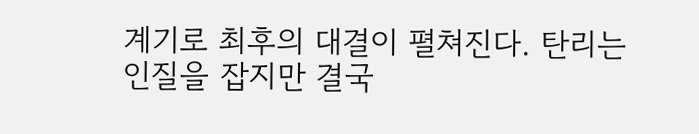계기로 최후의 대결이 펼쳐진다. 탄리는 인질을 잡지만 결국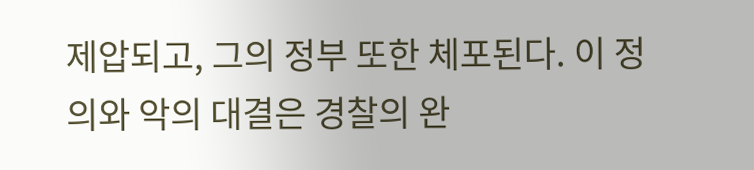제압되고, 그의 정부 또한 체포된다. 이 정의와 악의 대결은 경찰의 완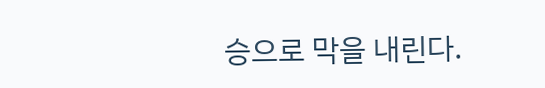승으로 막을 내린다.